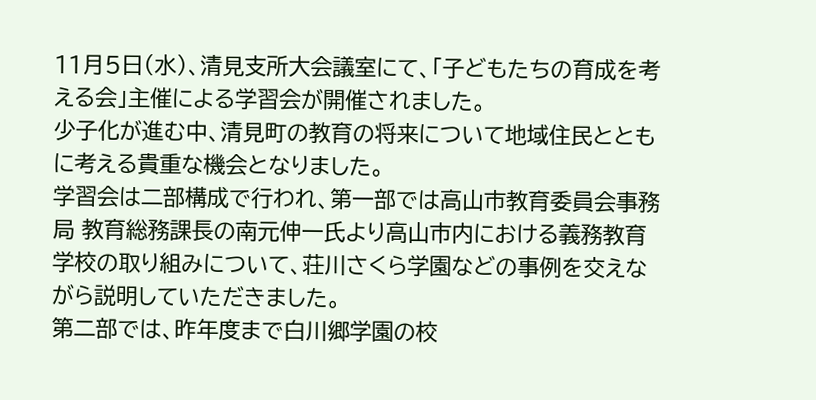11月5日(水)、清見支所大会議室にて、「子どもたちの育成を考える会」主催による学習会が開催されました。
少子化が進む中、清見町の教育の将来について地域住民とともに考える貴重な機会となりました。
学習会は二部構成で行われ、第一部では高山市教育委員会事務局 教育総務課長の南元伸一氏より高山市内における義務教育学校の取り組みについて、荘川さくら学園などの事例を交えながら説明していただきました。
第二部では、昨年度まで白川郷学園の校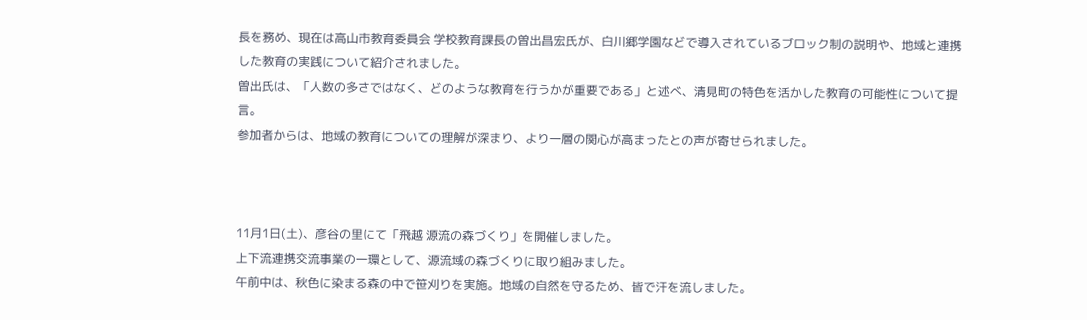長を務め、現在は高山市教育委員会 学校教育課長の曽出昌宏氏が、白川郷学園などで導入されているブロック制の説明や、地域と連携した教育の実践について紹介されました。
曽出氏は、「人数の多さではなく、どのような教育を行うかが重要である」と述べ、清見町の特色を活かした教育の可能性について提言。
参加者からは、地域の教育についての理解が深まり、より一層の関心が高まったとの声が寄せられました。



11月1日(土)、彦谷の里にて「飛越 源流の森づくり」を開催しました。
上下流連携交流事業の一環として、源流域の森づくりに取り組みました。
午前中は、秋色に染まる森の中で笹刈りを実施。地域の自然を守るため、皆で汗を流しました。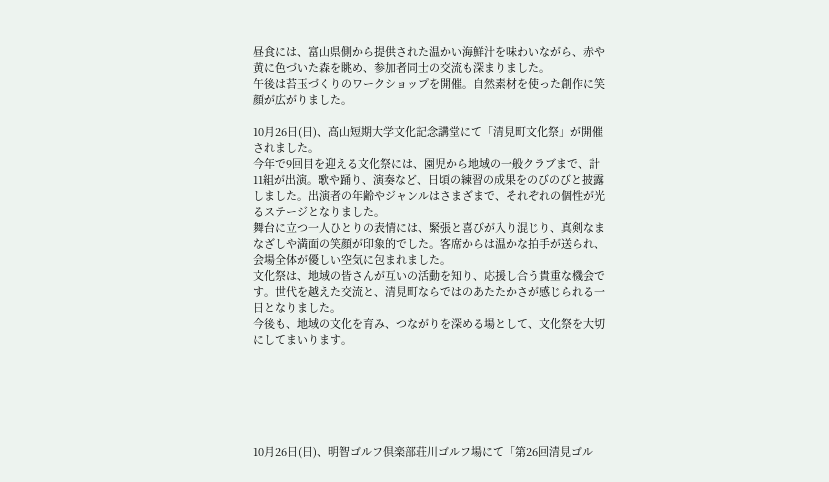昼食には、富山県側から提供された温かい海鮮汁を味わいながら、赤や黄に色づいた森を眺め、参加者同士の交流も深まりました。
午後は苔玉づくりのワークショップを開催。自然素材を使った創作に笑顔が広がりました。

10月26日(日)、高山短期大学文化記念講堂にて「清見町文化祭」が開催されました。
今年で9回目を迎える文化祭には、園児から地域の一般クラブまで、計11組が出演。歌や踊り、演奏など、日頃の練習の成果をのびのびと披露しました。出演者の年齢やジャンルはさまざまで、それぞれの個性が光るステージとなりました。
舞台に立つ一人ひとりの表情には、緊張と喜びが入り混じり、真剣なまなざしや満面の笑顔が印象的でした。客席からは温かな拍手が送られ、会場全体が優しい空気に包まれました。
文化祭は、地域の皆さんが互いの活動を知り、応援し合う貴重な機会です。世代を越えた交流と、清見町ならではのあたたかさが感じられる一日となりました。
今後も、地域の文化を育み、つながりを深める場として、文化祭を大切にしてまいります。






10月26日(日)、明智ゴルフ倶楽部荘川ゴルフ場にて「第26回清見ゴル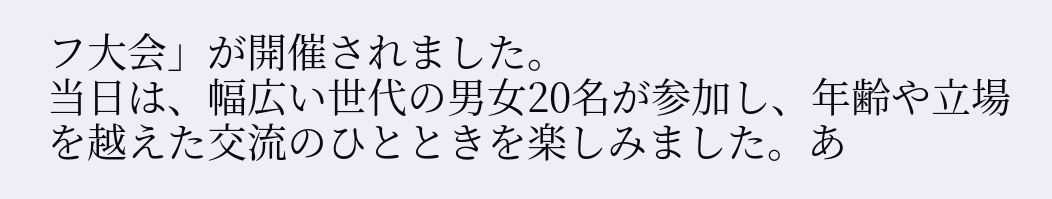フ大会」が開催されました。
当日は、幅広い世代の男女20名が参加し、年齢や立場を越えた交流のひとときを楽しみました。あ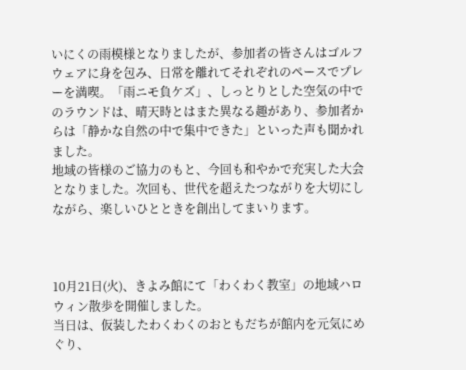いにくの雨模様となりましたが、参加者の皆さんはゴルフウェアに身を包み、日常を離れてそれぞれのペースでプレーを満喫。「雨ニモ負ケズ」、しっとりとした空気の中でのラウンドは、晴天時とはまた異なる趣があり、参加者からは「静かな自然の中で集中できた」といった声も聞かれました。
地域の皆様のご協力のもと、今回も和やかで充実した大会となりました。次回も、世代を超えたつながりを大切にしながら、楽しいひとときを創出してまいります。



10月21日(火)、きよみ館にて「わくわく教室」の地域ハロウィン散歩を開催しました。
当日は、仮装したわくわくのおともだちが館内を元気にめぐり、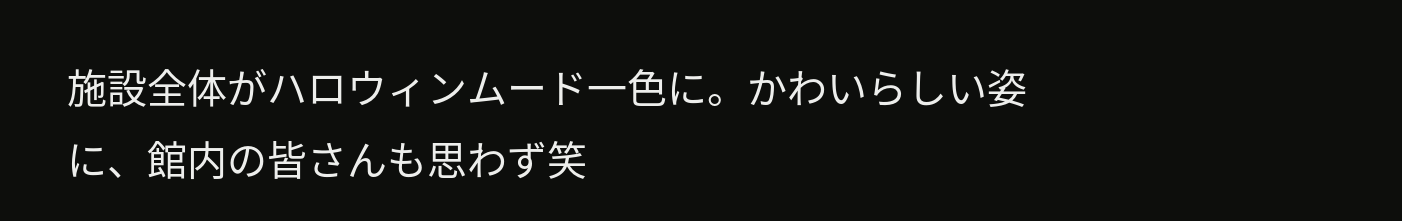施設全体がハロウィンムード一色に。かわいらしい姿に、館内の皆さんも思わず笑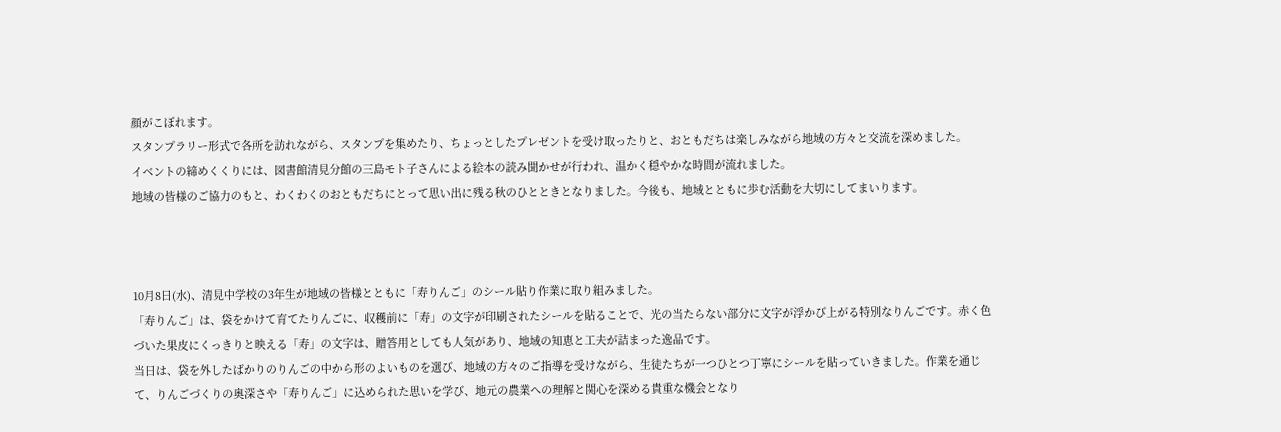顔がこぼれます。
スタンプラリー形式で各所を訪れながら、スタンプを集めたり、ちょっとしたプレゼントを受け取ったりと、おともだちは楽しみながら地域の方々と交流を深めました。
イベントの締めくくりには、図書館清見分館の三島モト子さんによる絵本の読み聞かせが行われ、温かく穏やかな時間が流れました。
地域の皆様のご協力のもと、わくわくのおともだちにとって思い出に残る秋のひとときとなりました。今後も、地域とともに歩む活動を大切にしてまいります。



10月8日(水)、清見中学校の3年生が地域の皆様とともに「寿りんご」のシール貼り作業に取り組みました。
「寿りんご」は、袋をかけて育てたりんごに、収穫前に「寿」の文字が印刷されたシールを貼ることで、光の当たらない部分に文字が浮かび上がる特別なりんごです。赤く色づいた果皮にくっきりと映える「寿」の文字は、贈答用としても人気があり、地域の知恵と工夫が詰まった逸品です。
当日は、袋を外したばかりのりんごの中から形のよいものを選び、地域の方々のご指導を受けながら、生徒たちが一つひとつ丁寧にシールを貼っていきました。作業を通じて、りんごづくりの奥深さや「寿りんご」に込められた思いを学び、地元の農業への理解と関心を深める貴重な機会となり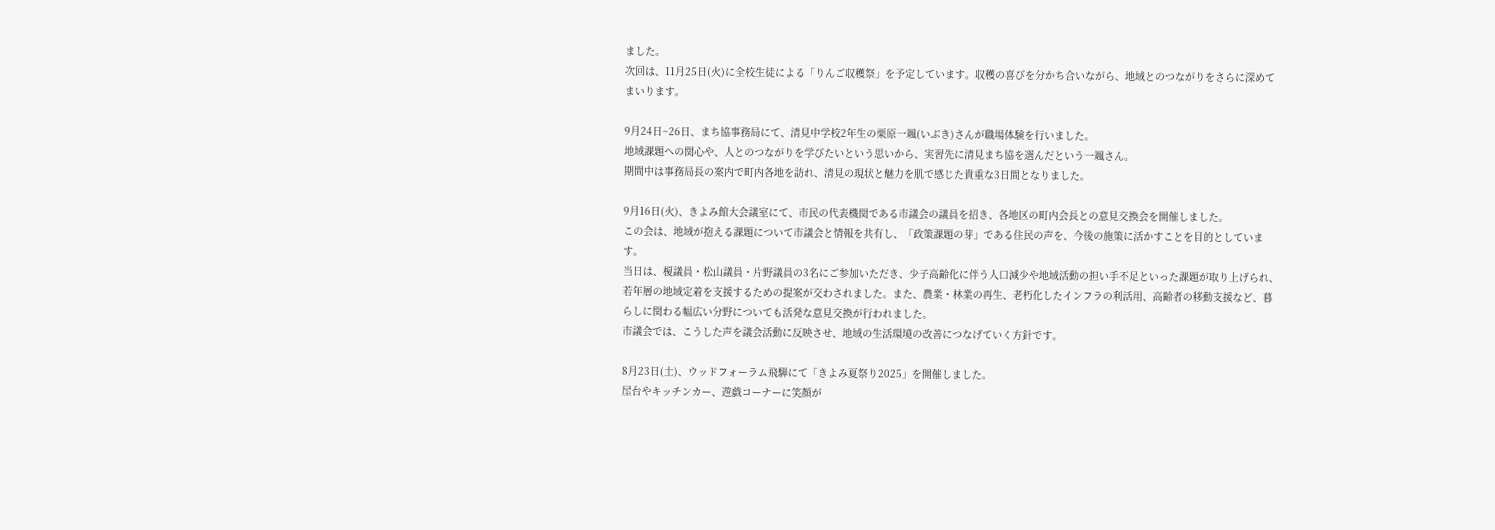ました。
次回は、11月25日(火)に全校生徒による「りんご収穫祭」を予定しています。収穫の喜びを分かち合いながら、地域とのつながりをさらに深めてまいります。

9月24日~26日、まち協事務局にて、清見中学校2年生の栗原一颯(いぶき)さんが職場体験を行いました。
地域課題への関心や、人とのつながりを学びたいという思いから、実習先に清見まち協を選んだという一颯さん。
期間中は事務局長の案内で町内各地を訪れ、清見の現状と魅力を肌で感じた貴重な3日間となりました。

9月16日(火)、きよみ館大会議室にて、市民の代表機関である市議会の議員を招き、各地区の町内会長との意見交換会を開催しました。
この会は、地域が抱える課題について市議会と情報を共有し、「政策課題の芽」である住民の声を、今後の施策に活かすことを目的としています。
当日は、榎議員・松山議員・片野議員の3名にご参加いただき、少子高齢化に伴う人口減少や地域活動の担い手不足といった課題が取り上げられ、若年層の地域定着を支援するための提案が交わされました。また、農業・林業の再生、老朽化したインフラの利活用、高齢者の移動支援など、暮らしに関わる幅広い分野についても活発な意見交換が行われました。
市議会では、こうした声を議会活動に反映させ、地域の生活環境の改善につなげていく方針です。

8月23日(土)、ウッドフォーラム飛騨にて「きよみ夏祭り2025」を開催しました。
屋台やキッチンカー、遊戯コーナーに笑顔が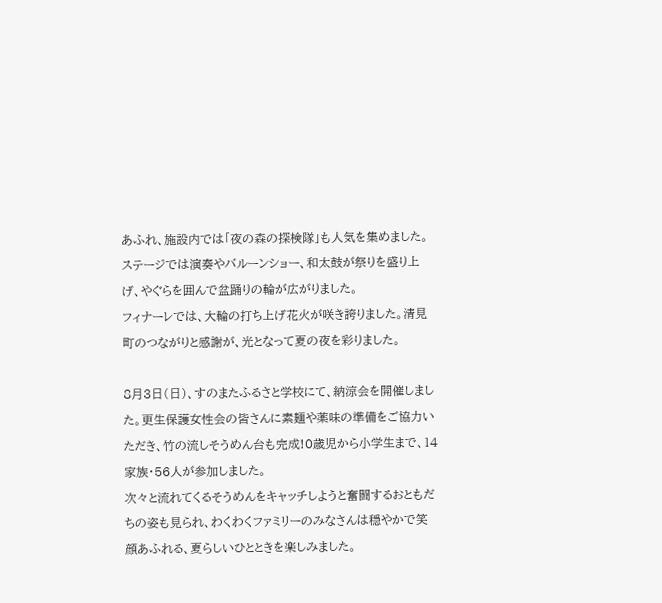あふれ、施設内では「夜の森の探検隊」も人気を集めました。
ステージでは演奏やバルーンショー、和太鼓が祭りを盛り上げ、やぐらを囲んで盆踊りの輪が広がりました。
フィナーレでは、大輪の打ち上げ花火が咲き誇りました。清見町のつながりと感謝が、光となって夏の夜を彩りました。

8月3日(日)、すのまたふるさと学校にて、納涼会を開催しました。更生保護女性会の皆さんに素麺や薬味の準備をご協力いただき、竹の流しそうめん台も完成!0歳児から小学生まで、14家族・56人が参加しました。
次々と流れてくるそうめんをキャッチしようと奮闘するおともだちの姿も見られ、わくわくファミリーのみなさんは穏やかで笑顔あふれる、夏らしいひとときを楽しみました。